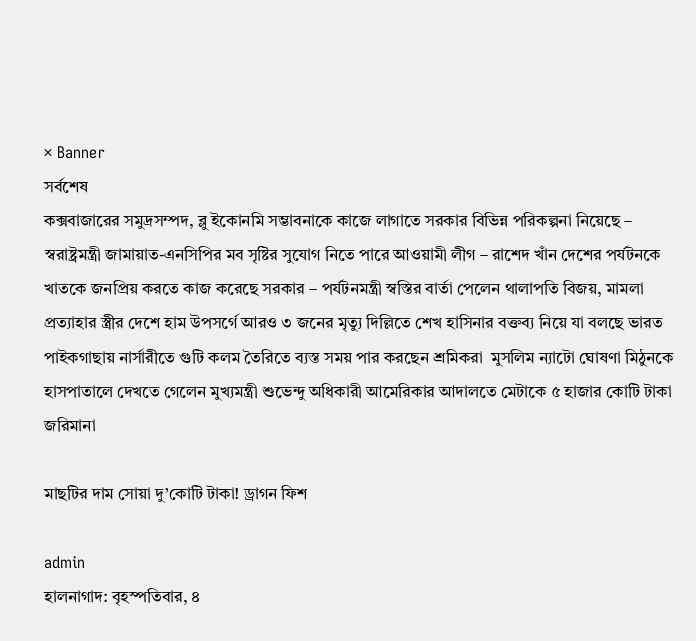× Banner
সর্বশেষ
কক্সবাজারের সমুদ্রসম্পদ, ব্লু ইকোনমি সম্ভাবনাকে কাজে লাগাতে সরকার বিভিন্ন পরিকল্পনা নিয়েছে – স্বরাষ্ট্রমন্ত্রী জামায়াত-এনসিপির মব সৃষ্টির সুযোগ নিতে পারে আওয়ামী লীগ – রাশেদ খাঁন দেশের পর্যটনকে খাতকে জনপ্রিয় করতে কাজ করেছে সরকার – পর্যটনমন্ত্রী স্বস্তির বার্তা পেলেন থালাপতি বিজয়, মামলা প্রত্যাহার স্ত্রীর দেশে হাম উপসর্গে আরও ৩ জনের মৃত্যু দিল্লিতে শেখ হাসিনার বক্তব্য নিয়ে যা বলছে ভারত পাইকগাছায় নার্সারীতে গুটি কলম তৈরিতে ব্যস্ত সময় পার করছেন শ্রমিকরা  মুসলিম ন্যাটো ঘোষণা মিঠুনকে হাসপাতালে দেখতে গেলেন মুখ্যমন্ত্রী শুভেন্দু অধিকারী আমেরিকার আদালতে মেটাকে ৫ হাজার কোটি টাকা জরিমানা

মাছটির দাম সোয়া দু’কোটি টাকা! ড্রাগন ফিশ

admin
হালনাগাদ: বৃহস্পতিবার, ৪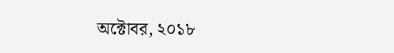অক্টোবর, ২০১৮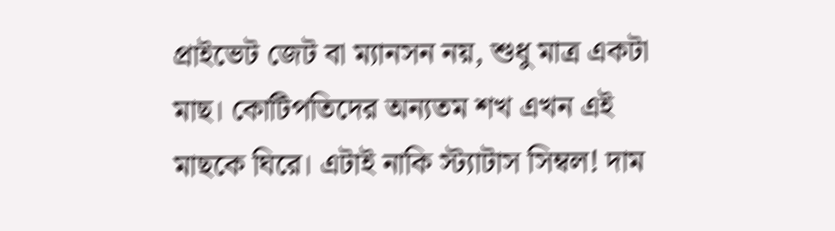প্রাইভেট জেট বা ম্যানসন নয়, শুধু মাত্র একটা মাছ। কোটিপতিদের অন্যতম শখ এখন এই মাছকে ঘিরে। এটাই নাকি স্ট্যাটাস সিম্বল! দাম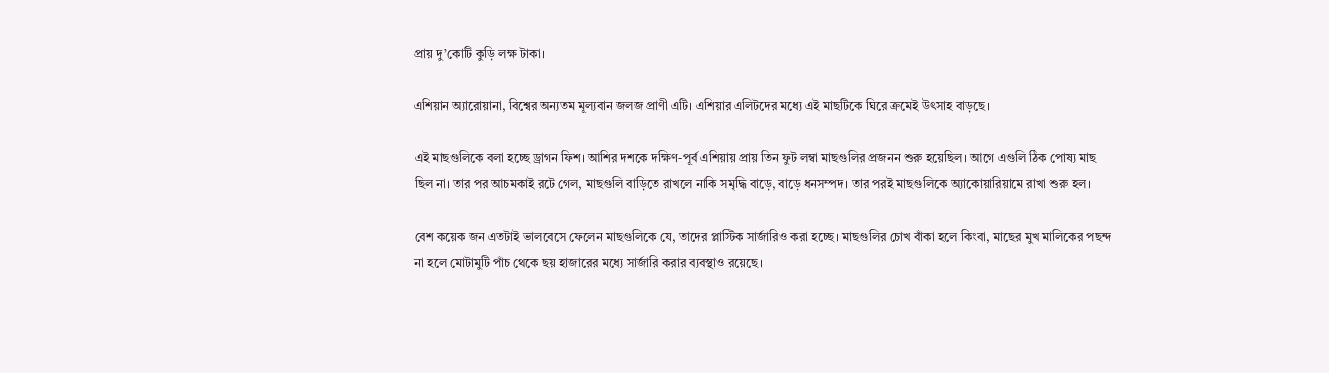প্রায় দু’কোটি কুড়ি লক্ষ টাকা।

এশিয়ান অ্যারোয়ানা, বিশ্বের অন্যতম মূল্যবান জলজ প্রাণী এটি। এশিয়ার এলিটদের মধ্যে এই মাছটিকে ঘিরে ক্রমেই উৎসাহ বাড়ছে।

এই মাছগুলিকে বলা হচ্ছে ড্রাগন ফিশ। আশির দশকে দক্ষিণ-পূর্ব এশিয়ায় প্রায় তিন ফুট লম্বা মাছগুলির প্রজনন শুরু হয়েছিল। আগে এগুলি ঠিক পোষ্য মাছ ছিল না। তার পর আচমকাই রটে গেল, মাছগুলি বাড়িতে রাখলে নাকি সমৃদ্ধি বাড়ে, বাড়ে ধনসম্পদ। তার পরই মাছগুলিকে অ্যাকোয়ারিয়ামে রাখা শুরু হল।

বেশ কয়েক জন এতটাই ভালবেসে ফেলেন মাছগুলিকে যে, তাদের প্লাস্টিক সার্জারিও করা হচ্ছে। মাছগুলির চোখ বাঁকা হলে কিংবা, মাছের মুখ মালিকের পছন্দ না হলে মোটামুটি পাঁচ থেকে ছয় হাজারের মধ্যে সার্জারি করার ব্যবস্থাও রয়েছে।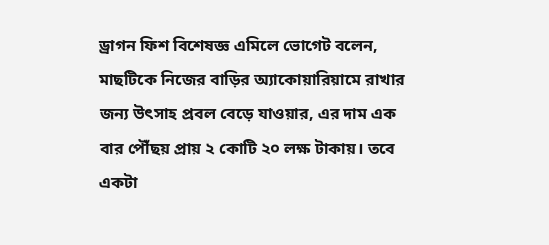ড্রাগন ফিশ বিশেষজ্ঞ এমিলে ভোগেট বলেন, মাছটিকে নিজের বাড়ির অ্যাকোয়ারিয়ামে রাখার জন্য উৎসাহ প্রবল বেড়ে যাওয়ার, এর দাম এক বার পৌঁছয় প্রায় ২ কোটি ২০ লক্ষ টাকায়। তবে একটা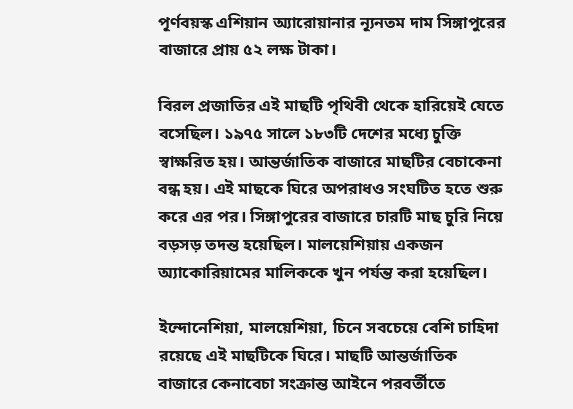পূর্ণবয়স্ক এশিয়ান অ্যারোয়ানার ন্যূনতম দাম সিঙ্গাপুরের বাজারে প্রায় ৫২ লক্ষ টাকা।

বিরল প্রজাতির এই মাছটি পৃথিবী থেকে হারিয়েই যেতে বসেছিল। ১৯৭৫ সালে ১৮৩টি দেশের মধ্যে চুক্তি স্বাক্ষরিত হয়। আন্তর্জাতিক বাজারে মাছটির বেচাকেনা বন্ধ হয়। এই মাছকে ঘিরে অপরাধও সংঘটিত হতে শুরু করে এর পর। সিঙ্গাপুরের বাজারে চারটি মাছ চুরি নিয়ে বড়সড় তদন্ত হয়েছিল। মালয়েশিয়ায় একজন অ্যাকোরিয়ামের মালিককে খুন পর্যন্ত করা হয়েছিল।

ইন্দোনেশিয়া, মালয়েশিয়া, চিনে সবচেয়ে বেশি চাহিদা রয়েছে এই মাছটিকে ঘিরে। মাছটি আন্তর্জাতিক বাজারে কেনাবেচা সংক্রান্ত আইনে পরবর্তীতে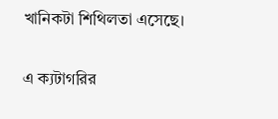খানিকটা শিথিলতা এসেছে।


এ ক্যটাগরির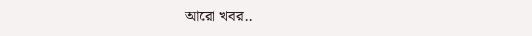আরো খবর..